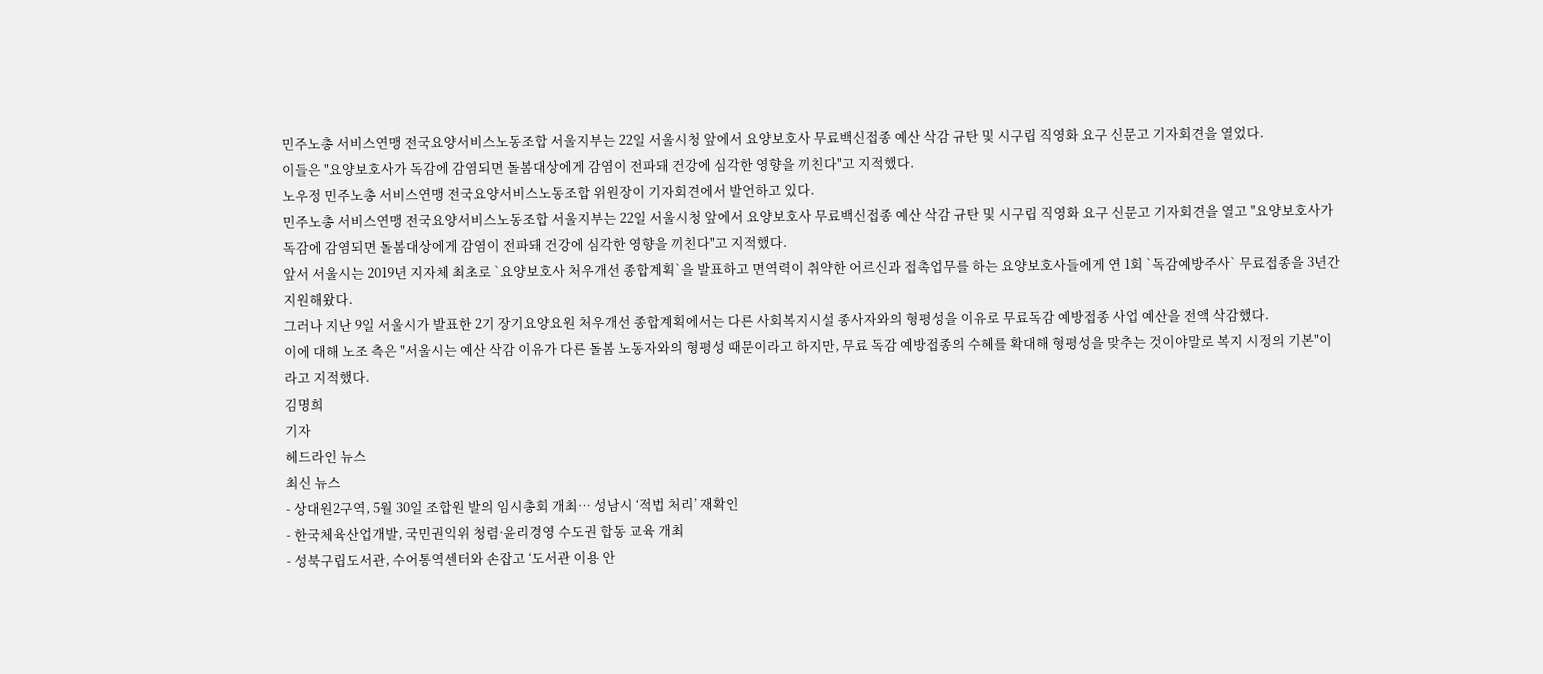민주노총 서비스연맹 전국요양서비스노동조합 서울지부는 22일 서울시청 앞에서 요양보호사 무료백신접종 예산 삭감 규탄 및 시구립 직영화 요구 신문고 기자회견을 열었다.
이들은 "요양보호사가 독감에 감염되면 돌봄대상에게 감염이 전파돼 건강에 심각한 영향을 끼친다"고 지적했다.
노우정 민주노총 서비스연맹 전국요양서비스노동조합 위원장이 기자회견에서 발언하고 있다.
민주노총 서비스연맹 전국요양서비스노동조합 서울지부는 22일 서울시청 앞에서 요양보호사 무료백신접종 예산 삭감 규탄 및 시구립 직영화 요구 신문고 기자회견을 열고 "요양보호사가 독감에 감염되면 돌봄대상에게 감염이 전파돼 건강에 심각한 영향을 끼친다"고 지적했다.
앞서 서울시는 2019년 지자체 최초로 `요양보호사 처우개선 종합계획`을 발표하고 면역력이 취약한 어르신과 접촉업무를 하는 요양보호사들에게 연 1회 `독감예방주사` 무료접종을 3년간 지원해왔다.
그러나 지난 9일 서울시가 발표한 2기 장기요양요원 처우개선 종합계획에서는 다른 사회복지시설 종사자와의 형평성을 이유로 무료독감 예방접종 사업 예산을 전액 삭감했다.
이에 대해 노조 측은 "서울시는 예산 삭감 이유가 다른 돌봄 노동자와의 형평성 때문이라고 하지만, 무료 독감 예방접종의 수혜를 확대해 형평성을 맞추는 것이야말로 복지 시정의 기본"이라고 지적했다.
김명희
기자
헤드라인 뉴스
최신 뉴스
- 상대원2구역, 5월 30일 조합원 발의 임시총회 개최… 성남시 ‘적법 처리’ 재확인
- 한국체육산업개발, 국민권익위 청렴·윤리경영 수도권 합동 교육 개최
- 성북구립도서관, 수어통역센터와 손잡고 ‘도서관 이용 안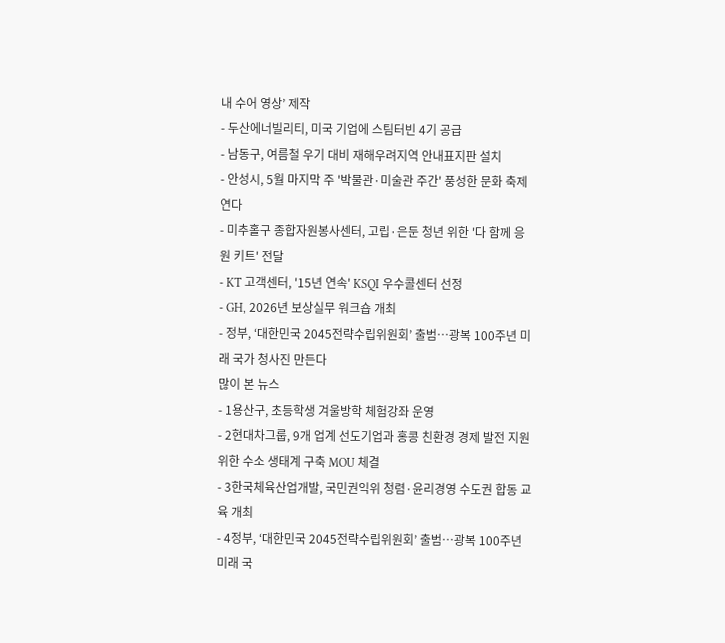내 수어 영상’ 제작
- 두산에너빌리티, 미국 기업에 스팀터빈 4기 공급
- 남동구, 여름철 우기 대비 재해우려지역 안내표지판 설치
- 안성시, 5월 마지막 주 '박물관·미술관 주간' 풍성한 문화 축제 연다
- 미추홀구 종합자원봉사센터, 고립·은둔 청년 위한 '다 함께 응원 키트' 전달
- KT 고객센터, '15년 연속' KSQI 우수콜센터 선정
- GH, 2026년 보상실무 워크숍 개최
- 정부, ‘대한민국 2045전략수립위원회’ 출범…광복 100주년 미래 국가 청사진 만든다
많이 본 뉴스
- 1용산구, 초등학생 겨울방학 체험강좌 운영
- 2현대차그룹, 9개 업계 선도기업과 홍콩 친환경 경제 발전 지원 위한 수소 생태계 구축 MOU 체결
- 3한국체육산업개발, 국민권익위 청렴·윤리경영 수도권 합동 교육 개최
- 4정부, ‘대한민국 2045전략수립위원회’ 출범…광복 100주년 미래 국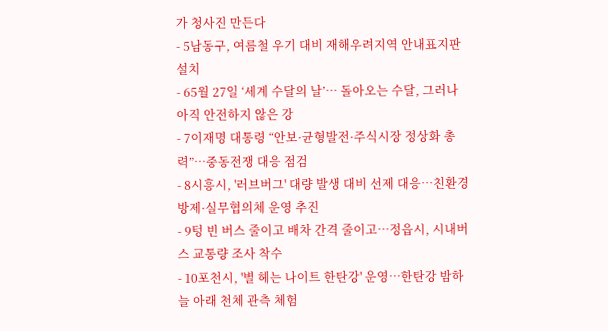가 청사진 만든다
- 5남동구, 여름철 우기 대비 재해우려지역 안내표지판 설치
- 65월 27일 ‘세계 수달의 날’… 돌아오는 수달, 그러나 아직 안전하지 않은 강
- 7이재명 대통령 “안보·균형발전·주식시장 정상화 총력”…중동전쟁 대응 점검
- 8시흥시, '러브버그' 대량 발생 대비 선제 대응…친환경 방제·실무협의체 운영 추진
- 9텅 빈 버스 줄이고 배차 간격 줄이고…정읍시, 시내버스 교통량 조사 착수
- 10포천시, '별 헤는 나이트 한탄강' 운영…한탄강 밤하늘 아래 천체 관측 체험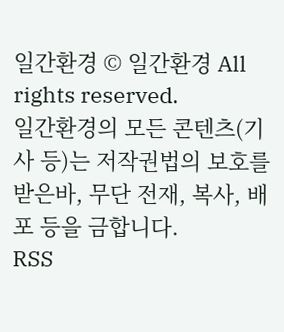일간환경 © 일간환경 All rights reserved.
일간환경의 모든 콘텐츠(기사 등)는 저작권법의 보호를 받은바, 무단 전재, 복사, 배포 등을 금합니다.
RSS